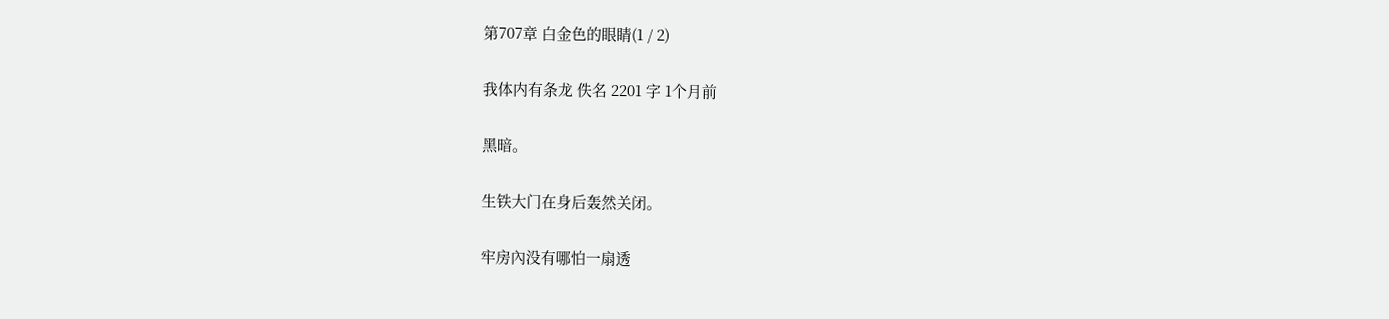第707章 白金色的眼睛(1 / 2)

我体内有条龙 佚名 2201 字 1个月前

黑暗。

生铁大门在身后轰然关闭。

牢房內没有哪怕一扇透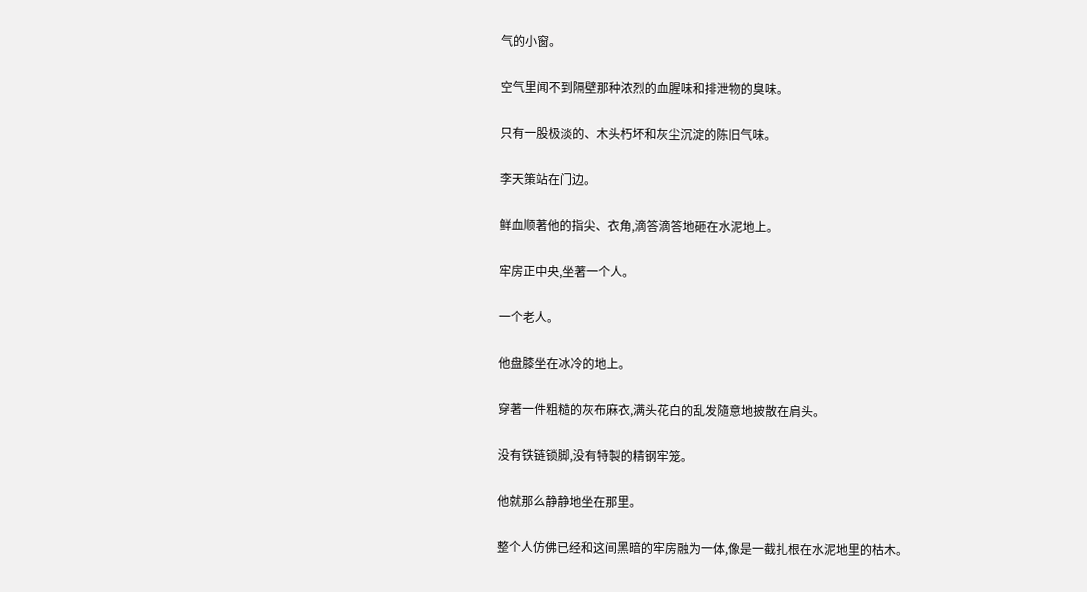气的小窗。

空气里闻不到隔壁那种浓烈的血腥味和排泄物的臭味。

只有一股极淡的、木头朽坏和灰尘沉淀的陈旧气味。

李天策站在门边。

鲜血顺著他的指尖、衣角,滴答滴答地砸在水泥地上。

牢房正中央,坐著一个人。

一个老人。

他盘膝坐在冰冷的地上。

穿著一件粗糙的灰布麻衣,满头花白的乱发隨意地披散在肩头。

没有铁链锁脚,没有特製的精钢牢笼。

他就那么静静地坐在那里。

整个人仿佛已经和这间黑暗的牢房融为一体,像是一截扎根在水泥地里的枯木。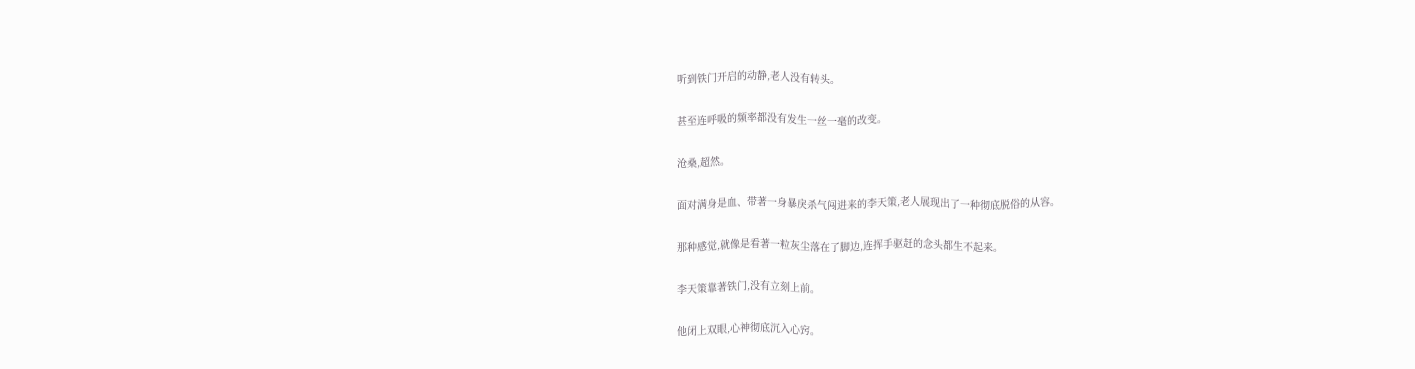听到铁门开启的动静,老人没有转头。

甚至连呼吸的频率都没有发生一丝一毫的改变。

沧桑,超然。

面对满身是血、带著一身暴戾杀气闯进来的李天策,老人展现出了一种彻底脱俗的从容。

那种感觉,就像是看著一粒灰尘落在了脚边,连挥手驱赶的念头都生不起来。

李天策靠著铁门,没有立刻上前。

他闭上双眼,心神彻底沉入心窍。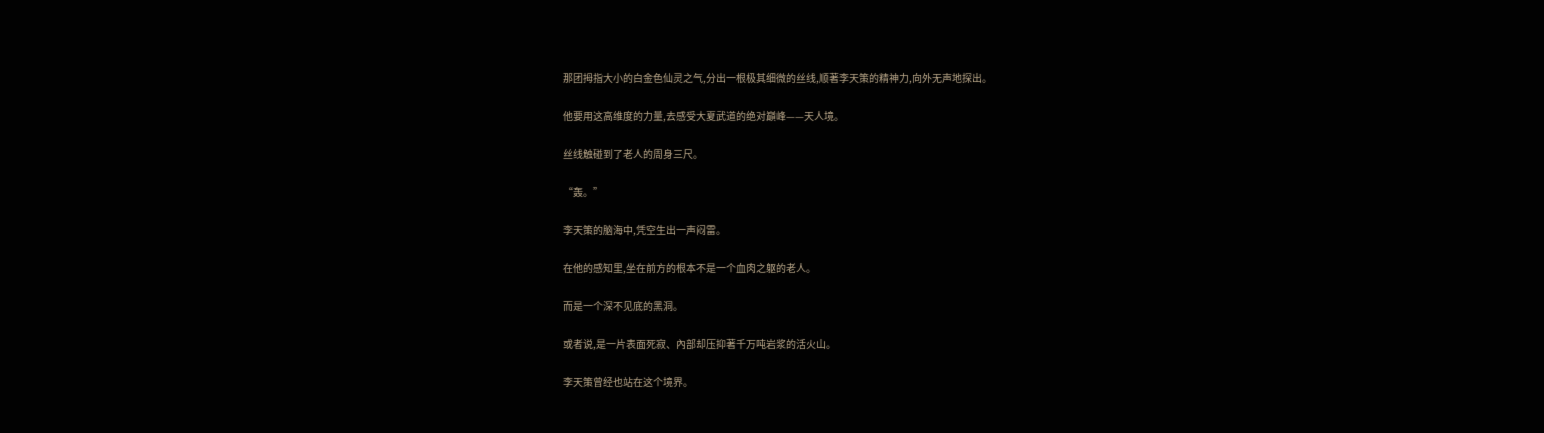那团拇指大小的白金色仙灵之气,分出一根极其细微的丝线,顺著李天策的精神力,向外无声地探出。

他要用这高维度的力量,去感受大夏武道的绝对巔峰——天人境。

丝线触碰到了老人的周身三尺。

“轰。”

李天策的脑海中,凭空生出一声闷雷。

在他的感知里,坐在前方的根本不是一个血肉之躯的老人。

而是一个深不见底的黑洞。

或者说,是一片表面死寂、內部却压抑著千万吨岩浆的活火山。

李天策曾经也站在这个境界。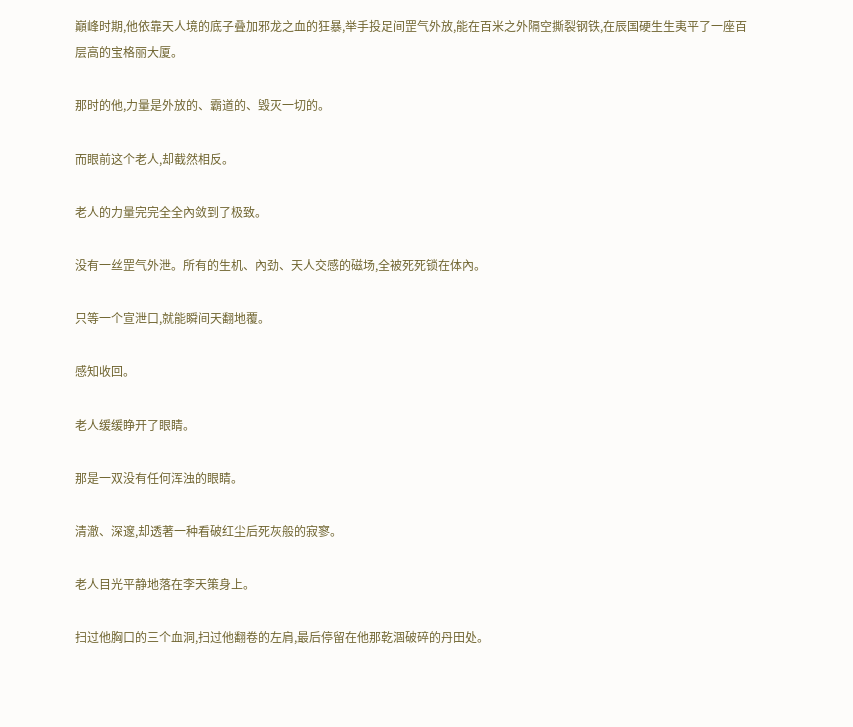巔峰时期,他依靠天人境的底子叠加邪龙之血的狂暴,举手投足间罡气外放,能在百米之外隔空撕裂钢铁,在辰国硬生生夷平了一座百层高的宝格丽大厦。

那时的他,力量是外放的、霸道的、毁灭一切的。

而眼前这个老人,却截然相反。

老人的力量完完全全內敛到了极致。

没有一丝罡气外泄。所有的生机、內劲、天人交感的磁场,全被死死锁在体內。

只等一个宣泄口,就能瞬间天翻地覆。

感知收回。

老人缓缓睁开了眼睛。

那是一双没有任何浑浊的眼睛。

清澈、深邃,却透著一种看破红尘后死灰般的寂寥。

老人目光平静地落在李天策身上。

扫过他胸口的三个血洞,扫过他翻卷的左肩,最后停留在他那乾涸破碎的丹田处。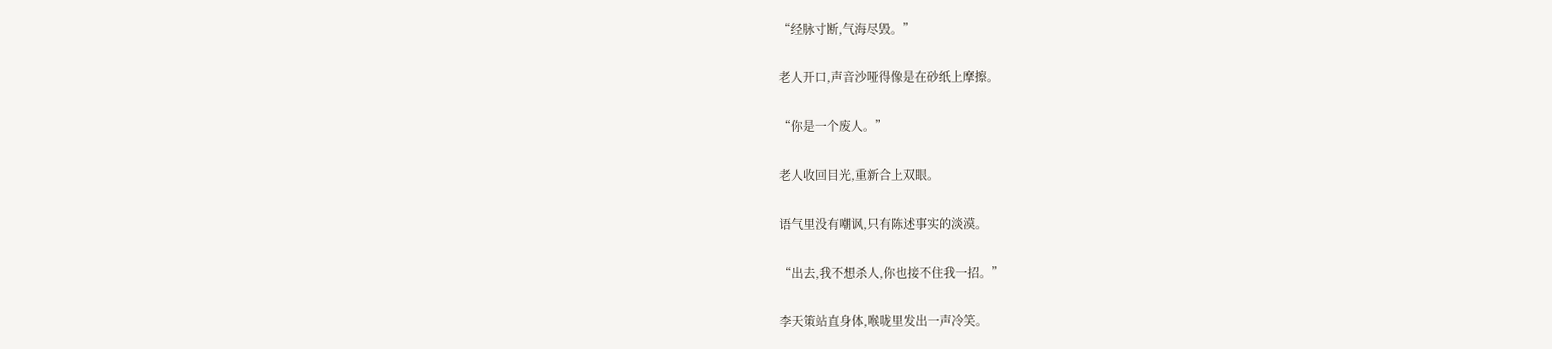“经脉寸断,气海尽毁。”

老人开口,声音沙哑得像是在砂纸上摩擦。

“你是一个废人。”

老人收回目光,重新合上双眼。

语气里没有嘲讽,只有陈述事实的淡漠。

“出去,我不想杀人,你也接不住我一招。”

李天策站直身体,喉咙里发出一声冷笑。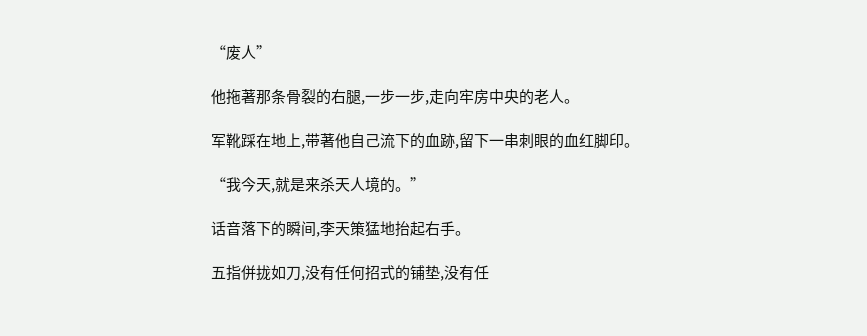“废人”

他拖著那条骨裂的右腿,一步一步,走向牢房中央的老人。

军靴踩在地上,带著他自己流下的血跡,留下一串刺眼的血红脚印。

“我今天,就是来杀天人境的。”

话音落下的瞬间,李天策猛地抬起右手。

五指併拢如刀,没有任何招式的铺垫,没有任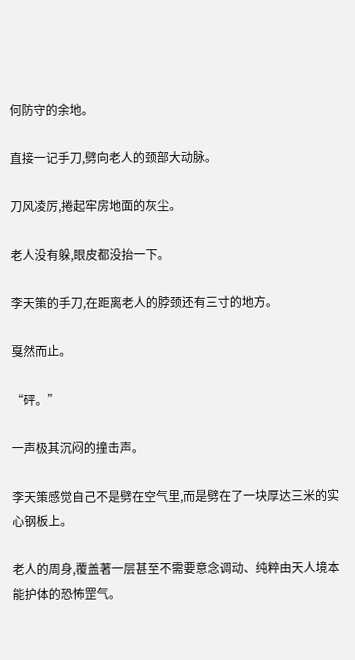何防守的余地。

直接一记手刀,劈向老人的颈部大动脉。

刀风凌厉,捲起牢房地面的灰尘。

老人没有躲,眼皮都没抬一下。

李天策的手刀,在距离老人的脖颈还有三寸的地方。

戛然而止。

“砰。”

一声极其沉闷的撞击声。

李天策感觉自己不是劈在空气里,而是劈在了一块厚达三米的实心钢板上。

老人的周身,覆盖著一层甚至不需要意念调动、纯粹由天人境本能护体的恐怖罡气。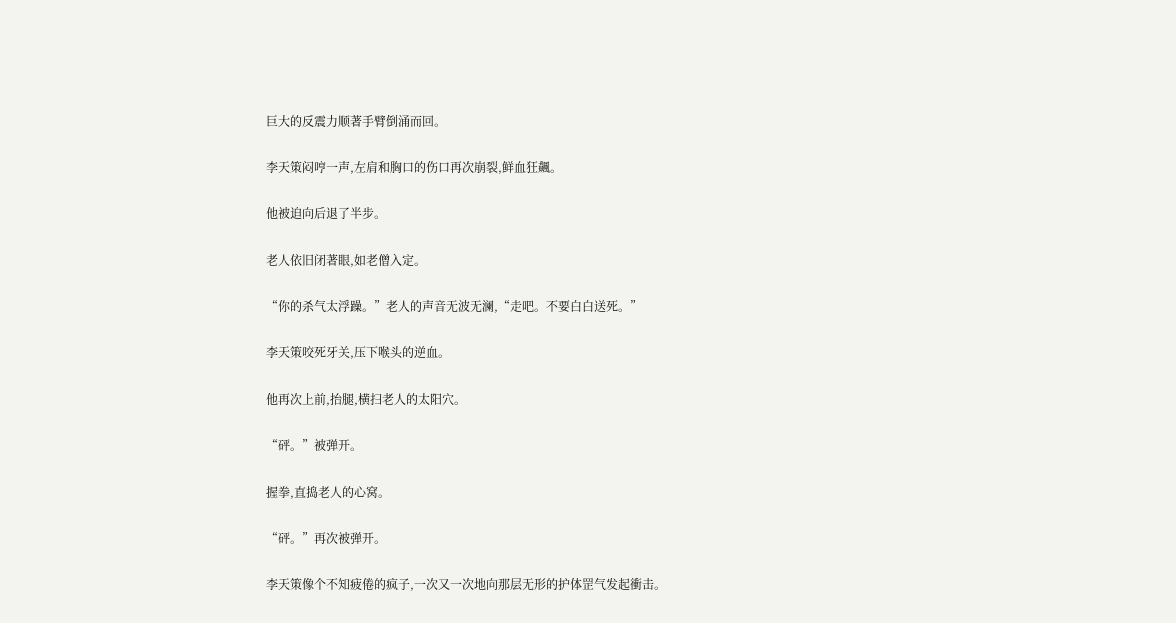巨大的反震力顺著手臂倒涌而回。

李天策闷哼一声,左肩和胸口的伤口再次崩裂,鲜血狂飆。

他被迫向后退了半步。

老人依旧闭著眼,如老僧入定。

“你的杀气太浮躁。”老人的声音无波无澜,“走吧。不要白白送死。”

李天策咬死牙关,压下喉头的逆血。

他再次上前,抬腿,横扫老人的太阳穴。

“砰。”被弹开。

握拳,直捣老人的心窝。

“砰。”再次被弹开。

李天策像个不知疲倦的疯子,一次又一次地向那层无形的护体罡气发起衝击。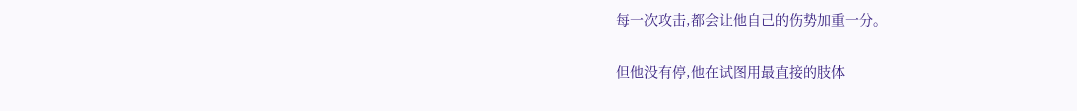每一次攻击,都会让他自己的伤势加重一分。

但他没有停,他在试图用最直接的肢体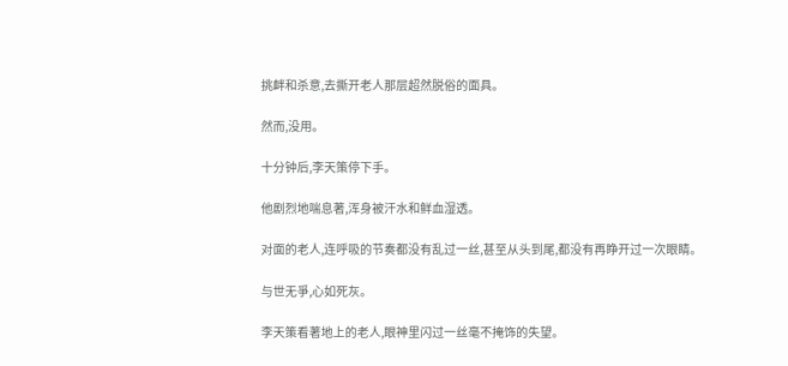挑衅和杀意,去撕开老人那层超然脱俗的面具。

然而,没用。

十分钟后,李天策停下手。

他剧烈地喘息著,浑身被汗水和鲜血湿透。

对面的老人,连呼吸的节奏都没有乱过一丝,甚至从头到尾,都没有再睁开过一次眼睛。

与世无爭,心如死灰。

李天策看著地上的老人,眼神里闪过一丝毫不掩饰的失望。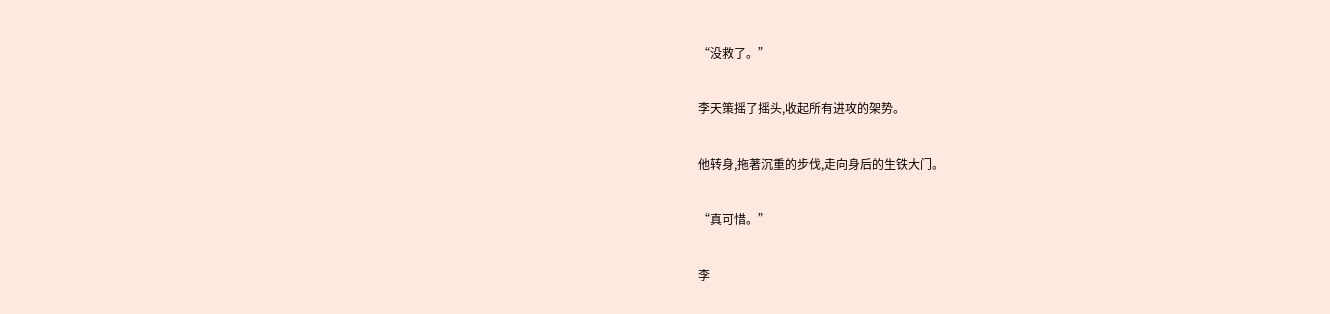“没救了。”

李天策摇了摇头,收起所有进攻的架势。

他转身,拖著沉重的步伐,走向身后的生铁大门。

“真可惜。”

李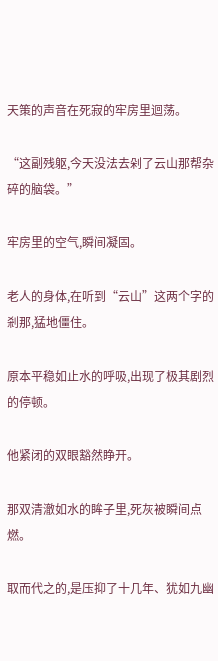天策的声音在死寂的牢房里迴荡。

“这副残躯,今天没法去剁了云山那帮杂碎的脑袋。”

牢房里的空气,瞬间凝固。

老人的身体,在听到“云山”这两个字的剎那,猛地僵住。

原本平稳如止水的呼吸,出现了极其剧烈的停顿。

他紧闭的双眼豁然睁开。

那双清澈如水的眸子里,死灰被瞬间点燃。

取而代之的,是压抑了十几年、犹如九幽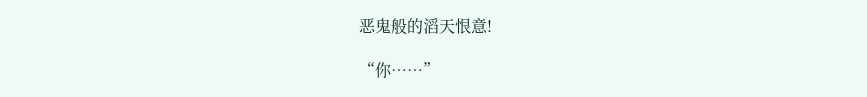恶鬼般的滔天恨意!

“你……”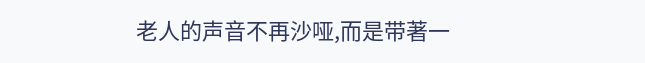老人的声音不再沙哑,而是带著一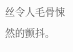丝令人毛骨悚然的颤抖。